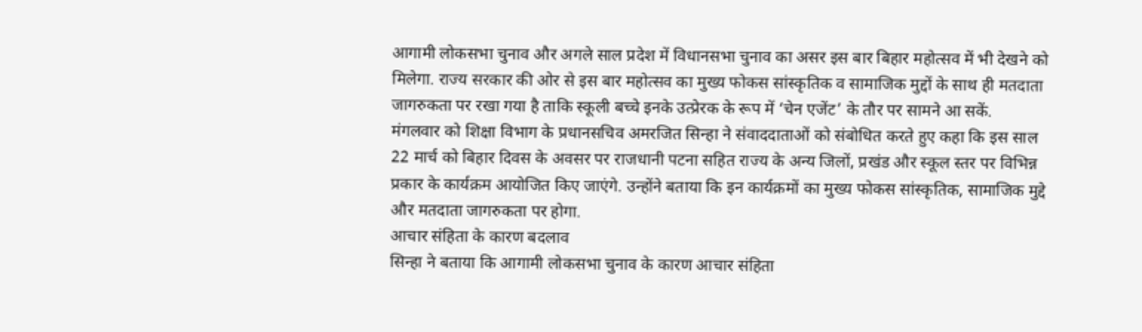आगामी लोकसभा चुनाव और अगले साल प्रदेश में विधानसभा चुनाव का असर इस बार बिहार महोत्सव में भी देखने को मिलेगा. राज्य सरकार की ओर से इस बार महोत्सव का मुख्य फोकस सांस्कृतिक व सामाजिक मुद्दों के साथ ही मतदाता जागरुकता पर रखा गया है ताकि स्कूली बच्चे इनके उत्प्रेरक के रूप में ‘चेन एजेंट’ के तौर पर सामने आ सकें.
मंगलवार को शिक्षा विभाग के प्रधानसचिव अमरजित सिन्हा ने संवाददाताओं को संबोधित करते हुए कहा कि इस साल 22 मार्च को बिहार दिवस के अवसर पर राजधानी पटना सहित राज्य के अन्य जिलों, प्रखंड और स्कूल स्तर पर विभिन्न प्रकार के कार्यक्रम आयोजित किए जाएंगे. उन्होंने बताया कि इन कार्यक्रमों का मुख्य फोकस सांस्कृतिक, सामाजिक मुद्दे और मतदाता जागरुकता पर होगा.
आचार संहिता के कारण बदलाव
सिन्हा ने बताया कि आगामी लोकसभा चुनाव के कारण आचार संहिता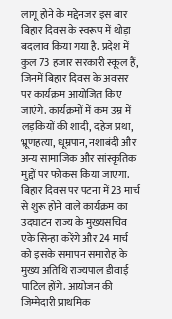लागू होने के मद्देनजर इस बार बिहार दिवस के स्वरूप में थोड़ा बदलाव किया गया है. प्रदेश में कुल 73 हजार सरकारी स्कूल हैं, जिनमें बिहार दिवस के अवसर पर कार्यक्रम आयोजित किए जाएंगे. कार्यक्रमों में कम उम्र में लड़कियों की शादी, दहेज प्रथा, भ्रूणहत्या, धूम्रपान, नशाबंदी और अन्य सामाजिक और सांस्कृतिक मुद्दों पर फोकस किया जाएगा.
बिहार दिवस पर पटना में 23 मार्च से शुरू होने वाले कार्यक्रम का उदघाटन राज्य के मुख्यसचिव एके सिन्हा करेंगे और 24 मार्च को इसके समापन समारोह के मुख्य अतिथि राज्यपाल डीवाई पाटिल होंगे. आयोजन की जिम्मेदारी प्राथमिक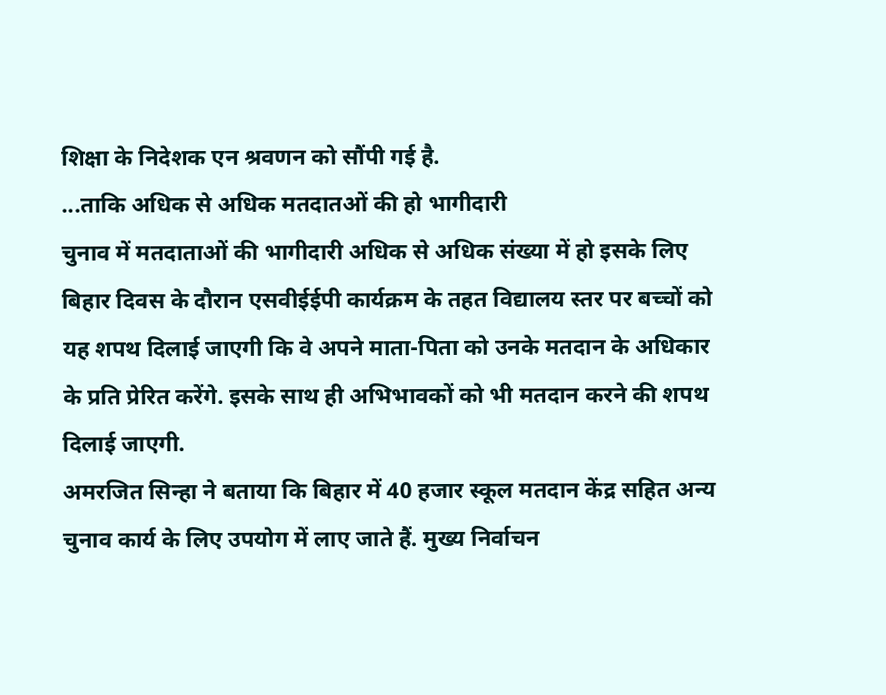शिक्षा के निदेशक एन श्रवणन को सौंपी गई है.
...ताकि अधिक से अधिक मतदातओं की हो भागीदारी
चुनाव में मतदाताओं की भागीदारी अधिक से अधिक संख्या में हो इसके लिए बिहार दिवस के दौरान एसवीईईपी कार्यक्रम के तहत विद्यालय स्तर पर बच्चों को यह शपथ दिलाई जाएगी कि वे अपने माता-पिता को उनके मतदान के अधिकार के प्रति प्रेरित करेंगे. इसके साथ ही अभिभावकों को भी मतदान करने की शपथ दिलाई जाएगी.
अमरजित सिन्हा ने बताया कि बिहार में 40 हजार स्कूल मतदान केंद्र सहित अन्य चुनाव कार्य के लिए उपयोग में लाए जाते हैं. मुख्य निर्वाचन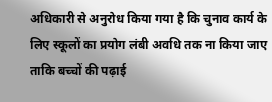अधिकारी से अनुरोध किया गया है कि चुनाव कार्य के लिए स्कूलों का प्रयोग लंबी अवधि तक ना किया जाए ताकि बच्चों की पढ़ाई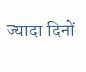ज्यादा दिनों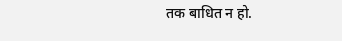तक बाधित न हो.